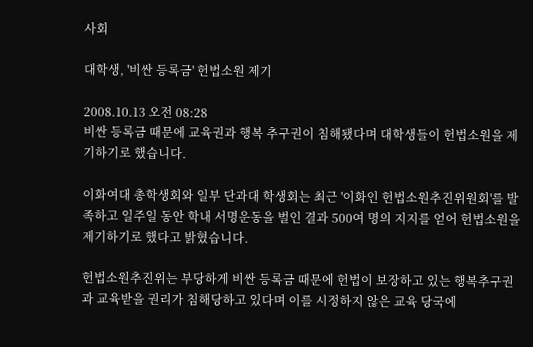사회

대학생, '비싼 등록금' 헌법소원 제기

2008.10.13 오전 08:28
비싼 등록금 때문에 교육권과 행복 추구권이 침해됐다며 대학생들이 헌법소원을 제기하기로 했습니다.

이화여대 총학생회와 일부 단과대 학생회는 최근 '이화인 헌법소원추진위원회'를 발족하고 일주일 동안 학내 서명운동을 벌인 결과 500여 명의 지지를 얻어 헌법소원을 제기하기로 했다고 밝혔습니다.

헌법소원추진위는 부당하게 비싼 등록금 때문에 헌법이 보장하고 있는 행복추구권과 교육받을 권리가 침해당하고 있다며 이를 시정하지 않은 교육 당국에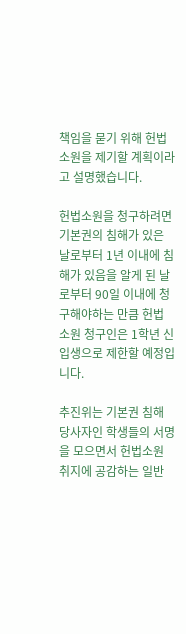책임을 묻기 위해 헌법소원을 제기할 계획이라고 설명했습니다.

헌법소원을 청구하려면 기본권의 침해가 있은 날로부터 1년 이내에 침해가 있음을 알게 된 날로부터 90일 이내에 청구해야하는 만큼 헌법 소원 청구인은 1학년 신입생으로 제한할 예정입니다.

추진위는 기본권 침해 당사자인 학생들의 서명을 모으면서 헌법소원 취지에 공감하는 일반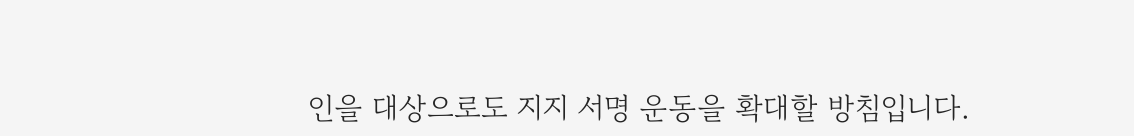인을 대상으로도 지지 서명 운동을 확대할 방침입니다.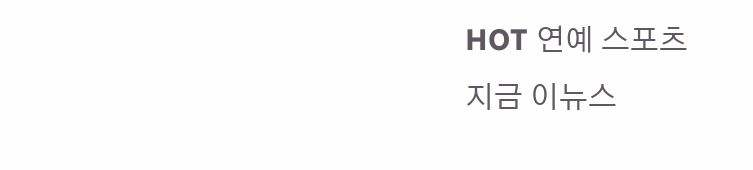HOT 연예 스포츠
지금 이뉴스